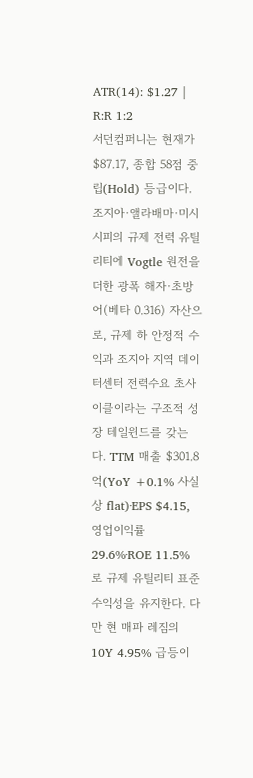ATR(14): $1.27 | R:R 1:2
서던컴퍼니는 현재가 $87.17, 종합 58점 중립(Hold) 등급이다. 조지아·앨라배마·미시시피의 규제 전력 유틸리티에 Vogtle 원전을 더한 광폭 해자·초방어(베타 0.316) 자산으로, 규제 하 안정적 수익과 조지아 지역 데이터센터 전력수요 초사이클이라는 구조적 성장 테일윈드를 갖는다. TTM 매출 $301.8억(YoY +0.1% 사실상 flat)·EPS $4.15, 영업이익률 29.6%·ROE 11.5% 로 규제 유틸리티 표준 수익성을 유지한다. 다만 현 매파 레짐의 10Y 4.95% 급등이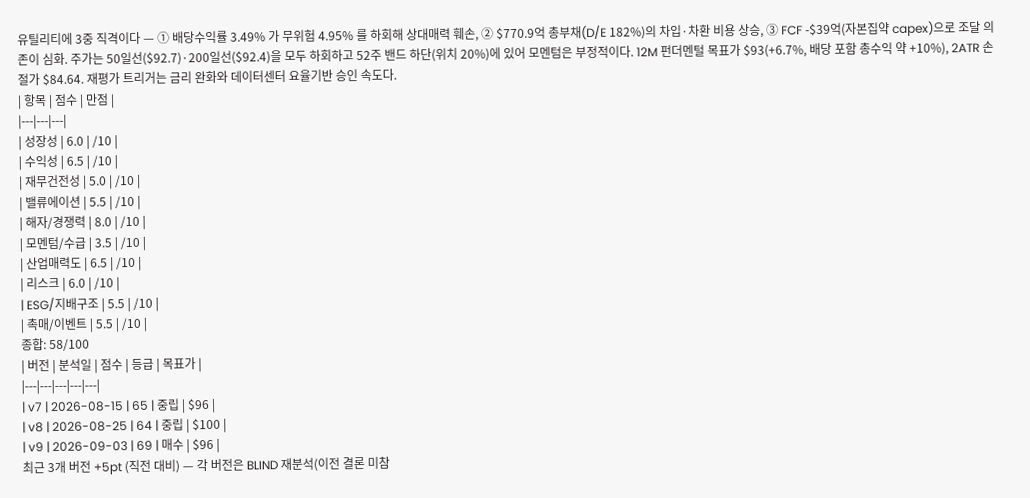유틸리티에 3중 직격이다 — ① 배당수익률 3.49% 가 무위험 4.95% 를 하회해 상대매력 훼손, ② $770.9억 총부채(D/E 182%)의 차입·차환 비용 상승, ③ FCF -$39억(자본집약 capex)으로 조달 의존이 심화. 주가는 50일선($92.7)·200일선($92.4)을 모두 하회하고 52주 밴드 하단(위치 20%)에 있어 모멘텀은 부정적이다. 12M 펀더멘털 목표가 $93(+6.7%, 배당 포함 총수익 약 +10%), 2ATR 손절가 $84.64. 재평가 트리거는 금리 완화와 데이터센터 요율기반 승인 속도다.
| 항목 | 점수 | 만점 |
|---|---|---|
| 성장성 | 6.0 | /10 |
| 수익성 | 6.5 | /10 |
| 재무건전성 | 5.0 | /10 |
| 밸류에이션 | 5.5 | /10 |
| 해자/경쟁력 | 8.0 | /10 |
| 모멘텀/수급 | 3.5 | /10 |
| 산업매력도 | 6.5 | /10 |
| 리스크 | 6.0 | /10 |
| ESG/지배구조 | 5.5 | /10 |
| 촉매/이벤트 | 5.5 | /10 |
종합: 58/100
| 버전 | 분석일 | 점수 | 등급 | 목표가 |
|---|---|---|---|---|
| v7 | 2026-08-15 | 65 | 중립 | $96 |
| v8 | 2026-08-25 | 64 | 중립 | $100 |
| v9 | 2026-09-03 | 69 | 매수 | $96 |
최근 3개 버전 +5pt (직전 대비) — 각 버전은 BLIND 재분석(이전 결론 미참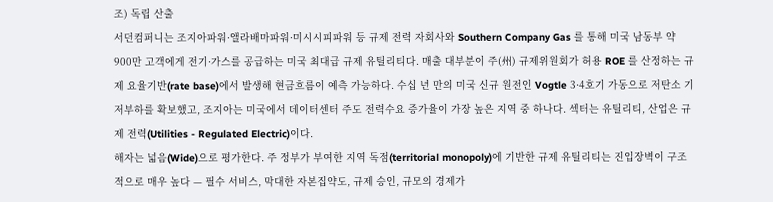조) 독립 산출
서던컴퍼니는 조지아파워·앨라배마파워·미시시피파워 등 규제 전력 자회사와 Southern Company Gas 를 통해 미국 남동부 약 900만 고객에게 전기·가스를 공급하는 미국 최대급 규제 유틸리티다. 매출 대부분이 주(州) 규제위원회가 허용 ROE 를 산정하는 규제 요율기반(rate base)에서 발생해 현금흐름이 예측 가능하다. 수십 년 만의 미국 신규 원전인 Vogtle 3·4호기 가동으로 저탄소 기저부하를 확보했고, 조지아는 미국에서 데이터센터 주도 전력수요 증가율이 가장 높은 지역 중 하나다. 섹터는 유틸리티, 산업은 규제 전력(Utilities - Regulated Electric)이다.
해자는 넓음(Wide)으로 평가한다. 주 정부가 부여한 지역 독점(territorial monopoly)에 기반한 규제 유틸리티는 진입장벽이 구조적으로 매우 높다 — 필수 서비스, 막대한 자본집약도, 규제 승인, 규모의 경제가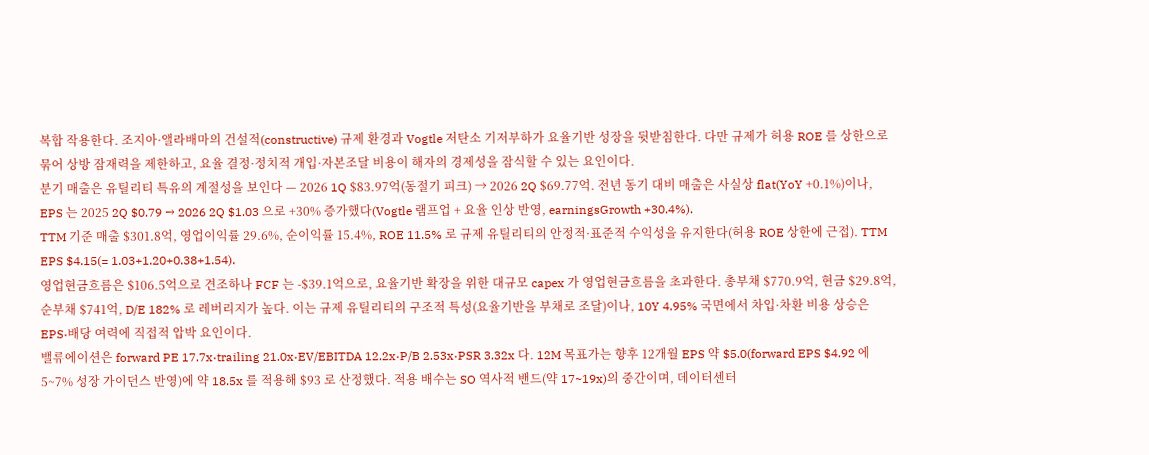복합 작용한다. 조지아·앨라배마의 건설적(constructive) 규제 환경과 Vogtle 저탄소 기저부하가 요율기반 성장을 뒷받침한다. 다만 규제가 허용 ROE 를 상한으로 묶어 상방 잠재력을 제한하고, 요율 결정·정치적 개입·자본조달 비용이 해자의 경제성을 잠식할 수 있는 요인이다.
분기 매출은 유틸리티 특유의 계절성을 보인다 — 2026 1Q $83.97억(동절기 피크) → 2026 2Q $69.77억. 전년 동기 대비 매출은 사실상 flat(YoY +0.1%)이나, EPS 는 2025 2Q $0.79 → 2026 2Q $1.03 으로 +30% 증가했다(Vogtle 램프업 + 요율 인상 반영, earningsGrowth +30.4%).
TTM 기준 매출 $301.8억, 영업이익률 29.6%, 순이익률 15.4%, ROE 11.5% 로 규제 유틸리티의 안정적·표준적 수익성을 유지한다(허용 ROE 상한에 근접). TTM EPS $4.15(= 1.03+1.20+0.38+1.54).
영업현금흐름은 $106.5억으로 견조하나 FCF 는 -$39.1억으로, 요율기반 확장을 위한 대규모 capex 가 영업현금흐름을 초과한다. 총부채 $770.9억, 현금 $29.8억, 순부채 $741억, D/E 182% 로 레버리지가 높다. 이는 규제 유틸리티의 구조적 특성(요율기반을 부채로 조달)이나, 10Y 4.95% 국면에서 차입·차환 비용 상승은 EPS·배당 여력에 직접적 압박 요인이다.
밸류에이션은 forward PE 17.7x·trailing 21.0x·EV/EBITDA 12.2x·P/B 2.53x·PSR 3.32x 다. 12M 목표가는 향후 12개월 EPS 약 $5.0(forward EPS $4.92 에 5~7% 성장 가이던스 반영)에 약 18.5x 를 적용해 $93 로 산정했다. 적용 배수는 SO 역사적 밴드(약 17~19x)의 중간이며, 데이터센터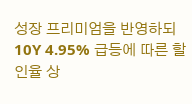성장 프리미엄을 반영하되 10Y 4.95% 급등에 따른 할인율 상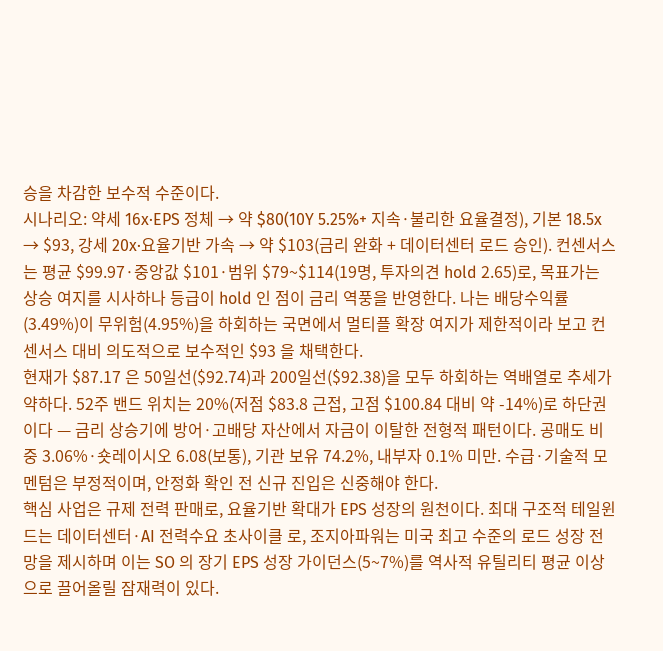승을 차감한 보수적 수준이다.
시나리오: 약세 16x·EPS 정체 → 약 $80(10Y 5.25%+ 지속·불리한 요율결정), 기본 18.5x → $93, 강세 20x·요율기반 가속 → 약 $103(금리 완화 + 데이터센터 로드 승인). 컨센서스는 평균 $99.97·중앙값 $101·범위 $79~$114(19명, 투자의견 hold 2.65)로, 목표가는 상승 여지를 시사하나 등급이 hold 인 점이 금리 역풍을 반영한다. 나는 배당수익률(3.49%)이 무위험(4.95%)을 하회하는 국면에서 멀티플 확장 여지가 제한적이라 보고 컨센서스 대비 의도적으로 보수적인 $93 을 채택한다.
현재가 $87.17 은 50일선($92.74)과 200일선($92.38)을 모두 하회하는 역배열로 추세가 약하다. 52주 밴드 위치는 20%(저점 $83.8 근접, 고점 $100.84 대비 약 -14%)로 하단권이다 — 금리 상승기에 방어·고배당 자산에서 자금이 이탈한 전형적 패턴이다. 공매도 비중 3.06%·숏레이시오 6.08(보통), 기관 보유 74.2%, 내부자 0.1% 미만. 수급·기술적 모멘텀은 부정적이며, 안정화 확인 전 신규 진입은 신중해야 한다.
핵심 사업은 규제 전력 판매로, 요율기반 확대가 EPS 성장의 원천이다. 최대 구조적 테일윈드는 데이터센터·AI 전력수요 초사이클 로, 조지아파워는 미국 최고 수준의 로드 성장 전망을 제시하며 이는 SO 의 장기 EPS 성장 가이던스(5~7%)를 역사적 유틸리티 평균 이상으로 끌어올릴 잠재력이 있다.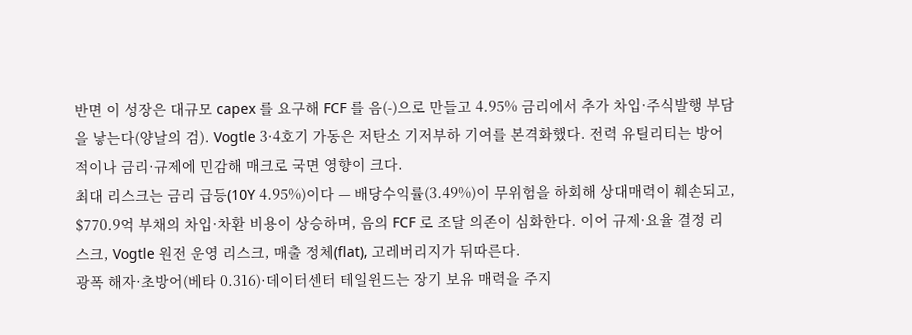반면 이 성장은 대규모 capex 를 요구해 FCF 를 음(-)으로 만들고 4.95% 금리에서 추가 차입·주식발행 부담을 낳는다(양날의 검). Vogtle 3·4호기 가동은 저탄소 기저부하 기여를 본격화했다. 전력 유틸리티는 방어적이나 금리·규제에 민감해 매크로 국면 영향이 크다.
최대 리스크는 금리 급등(10Y 4.95%)이다 — 배당수익률(3.49%)이 무위험을 하회해 상대매력이 훼손되고, $770.9억 부채의 차입·차환 비용이 상승하며, 음의 FCF 로 조달 의존이 심화한다. 이어 규제·요율 결정 리스크, Vogtle 원전 운영 리스크, 매출 정체(flat), 고레버리지가 뒤따른다.
광폭 해자·초방어(베타 0.316)·데이터센터 테일윈드는 장기 보유 매력을 주지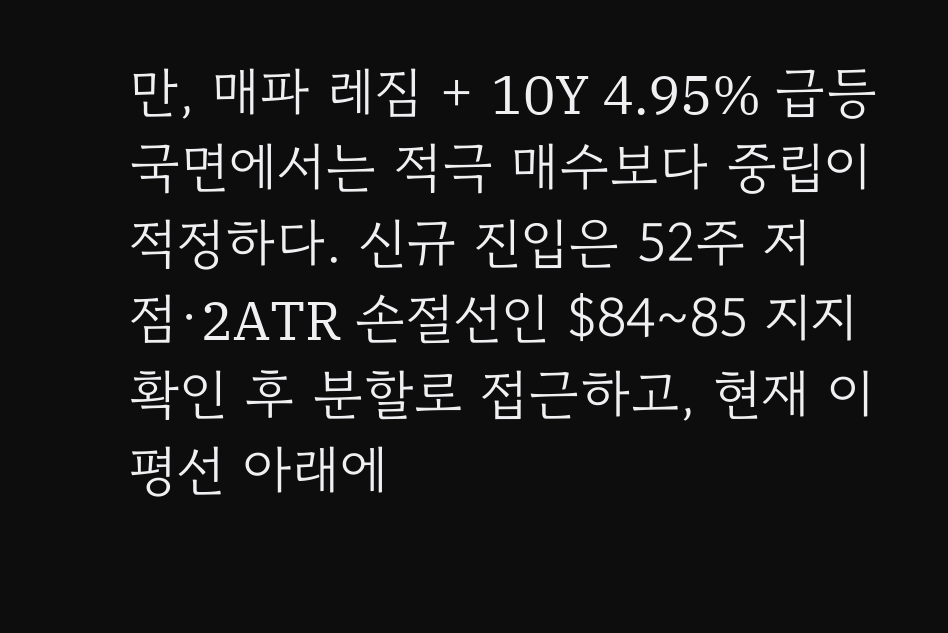만, 매파 레짐 + 10Y 4.95% 급등 국면에서는 적극 매수보다 중립이 적정하다. 신규 진입은 52주 저점·2ATR 손절선인 $84~85 지지 확인 후 분할로 접근하고, 현재 이평선 아래에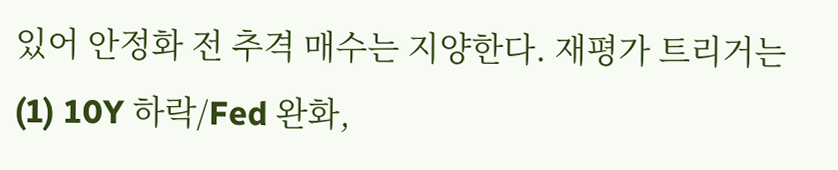있어 안정화 전 추격 매수는 지양한다. 재평가 트리거는 (1) 10Y 하락/Fed 완화,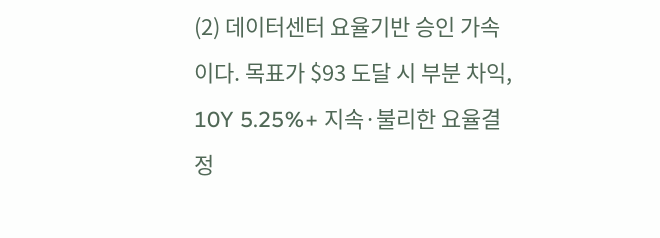(2) 데이터센터 요율기반 승인 가속이다. 목표가 $93 도달 시 부분 차익, 10Y 5.25%+ 지속·불리한 요율결정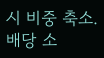시 비중 축소. 배당 소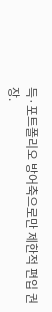득·포트폴리오 방어축으로만 제한적 편입 권장.